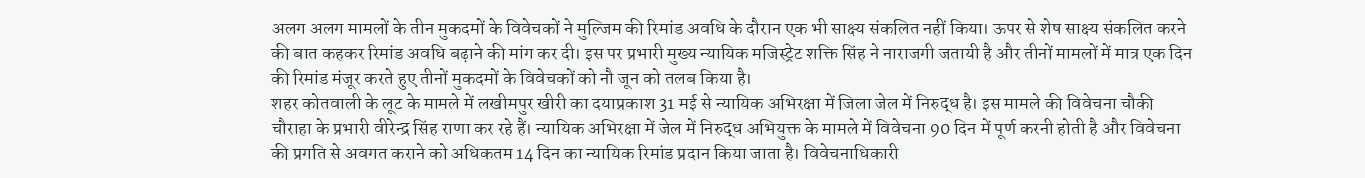अलग अलग मामलों के तीन मुकदमों के विवेचकों ने मुल्जिम की रिमांड अवधि के दौरान एक भी साक्ष्य संकलित नहीं किया। ऊपर से शेष साक्ष्य संकलित करने की बात कहकर रिमांड अवधि बढ़ाने की मांग कर दी। इस पर प्रभारी मुख्य न्यायिक मजिस्ट्रेट शक्ति सिंह ने नाराजगी जतायी है और तीनों मामलों में मात्र एक दिन की रिमांड मंजूर करते हुए तीनों मुकदमों के विवेचकों को नौ जून को तलब किया है।
शहर कोतवाली के लूट के मामले में लखीमपुर खीरी का दयाप्रकाश 31 मई से न्यायिक अभिरक्षा में जिला जेल में निरुद्ध है। इस मामले की विवेचना चौकी चौराहा के प्रभारी वीरेन्द्र सिंह राणा कर रहे हैं। न्यायिक अभिरक्षा में जेल में निरुद्ध अभियुक्त के मामले में विवेचना 90 दिन में पूर्ण करनी होती है और विवेचना की प्रगति से अवगत कराने को अधिकतम 14 दिन का न्यायिक रिमांड प्रदान किया जाता है। विवेचनाधिकारी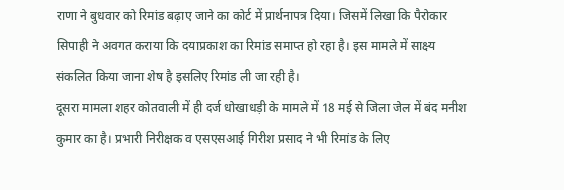राणा ने बुधवार को रिमांड बढ़ाए जाने का कोर्ट में प्रार्थनापत्र दिया। जिसमें लिखा कि पैरोकार सिपाही ने अवगत कराया कि दयाप्रकाश का रिमांड समाप्त हो रहा है। इस मामले में साक्ष्य संकलित किया जाना शेष है इसलिए रिमांड ली जा रही है।
दूसरा मामला शहर कोतवाली में ही दर्ज धोखाधड़ी के मामले में 18 मई से जिला जेल में बंद मनीश कुमार का है। प्रभारी निरीक्षक व एसएसआई गिरीश प्रसाद ने भी रिमांड के लिए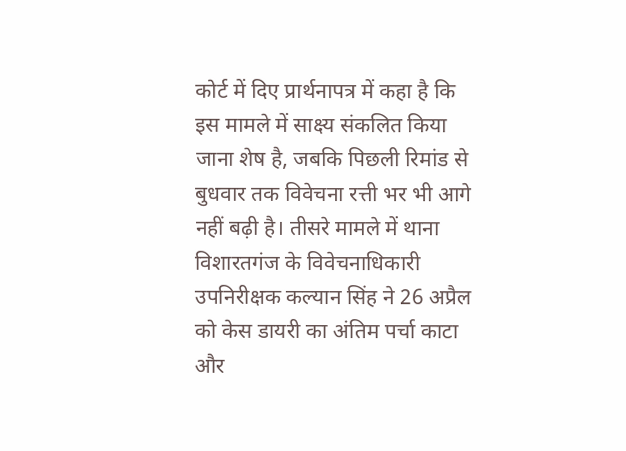कोर्ट में दिए प्रार्थनापत्र में कहा है कि इस मामले में साक्ष्य संकलित किया जाना शेष है, जबकि पिछली रिमांड से बुधवार तक विवेचना रत्ती भर भी आगे नहीं बढ़ी है। तीसरे मामले में थाना विशारतगंज के विवेचनाधिकारी उपनिरीक्षक कल्यान सिंह ने 26 अप्रैल को केस डायरी का अंतिम पर्चा काटा और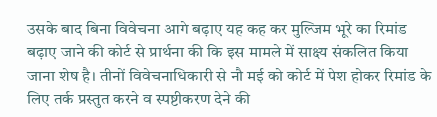उसके बाद बिना विवेचना आगे बढ़ाए यह कह कर मुल्जिम भूरे का रिमांड बढ़ाए जाने की कोर्ट से प्रार्थना की कि इस मामले में साक्ष्य संकलित किया जाना शेष है। तीनों विवेचनाधिकारी से नौ मई को कोर्ट में पेश होकर रिमांड के लिए तर्क प्रस्तुत करने व स्पष्टीकरण देने की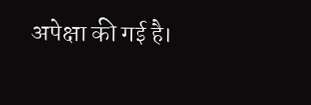अपेक्षा की गई है।